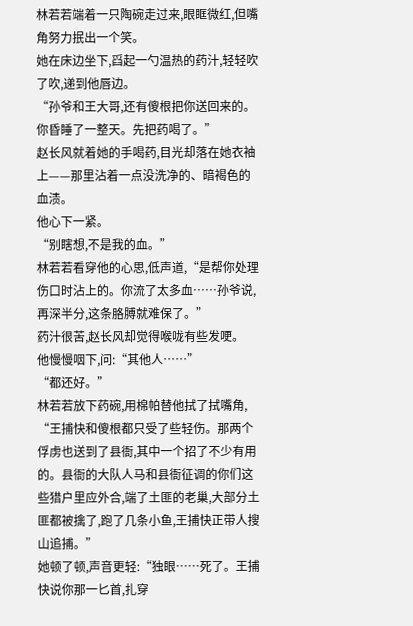林若若端着一只陶碗走过来,眼眶微红,但嘴角努力抿出一个笑。
她在床边坐下,舀起一勺温热的药汁,轻轻吹了吹,递到他唇边。
“孙爷和王大哥,还有傻根把你送回来的。你昏睡了一整天。先把药喝了。”
赵长风就着她的手喝药,目光却落在她衣袖上——那里沾着一点没洗净的、暗褐色的血渍。
他心下一紧。
“别瞎想,不是我的血。”
林若若看穿他的心思,低声道,“是帮你处理伤口时沾上的。你流了太多血……孙爷说,再深半分,这条胳膊就难保了。”
药汁很苦,赵长风却觉得喉咙有些发哽。
他慢慢咽下,问:“其他人……”
“都还好。”
林若若放下药碗,用棉帕替他拭了拭嘴角,
“王捕快和傻根都只受了些轻伤。那两个俘虏也送到了县衙,其中一个招了不少有用的。县衙的大队人马和县衙征调的你们这些猎户里应外合,端了土匪的老巢,大部分土匪都被擒了,跑了几条小鱼,王捕快正带人搜山追捕。”
她顿了顿,声音更轻:“独眼……死了。王捕快说你那一匕首,扎穿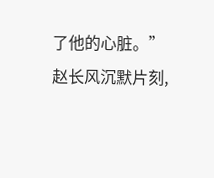了他的心脏。”
赵长风沉默片刻,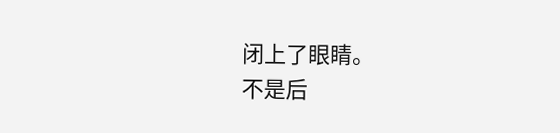闭上了眼睛。
不是后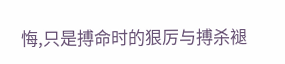悔,只是搏命时的狠厉与搏杀褪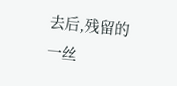去后,残留的一丝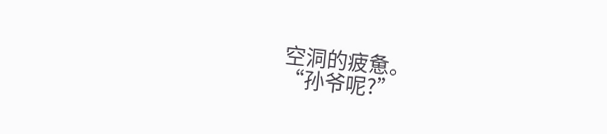空洞的疲惫。
“孙爷呢?”